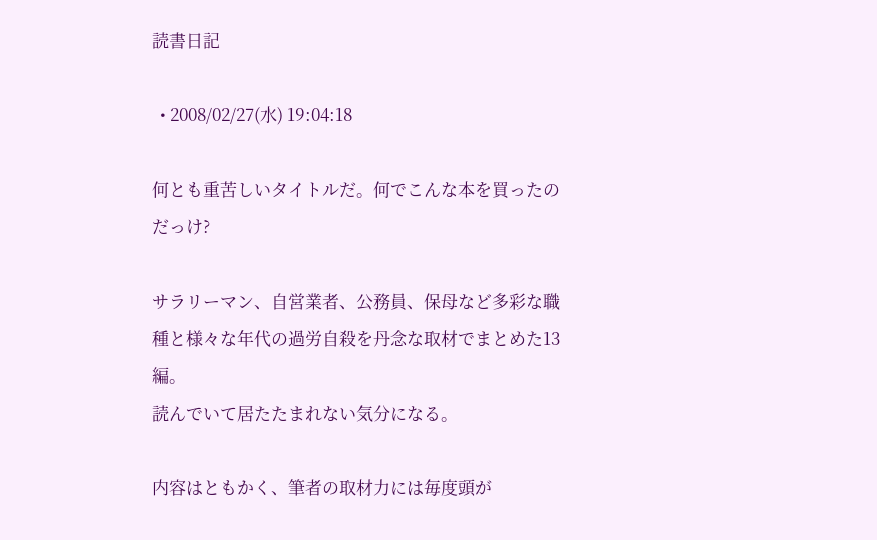読書日記

  • 2008/02/27(水) 19:04:18

何とも重苦しいタイトルだ。何でこんな本を買ったのだっけ?

サラリーマン、自営業者、公務員、保母など多彩な職種と様々な年代の過労自殺を丹念な取材でまとめた13編。
読んでいて居たたまれない気分になる。

内容はともかく、筆者の取材力には毎度頭が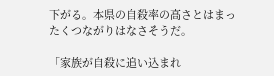下がる。本県の自殺率の高さとはまったくつながりはなさそうだ。

「家族が自殺に追い込まれ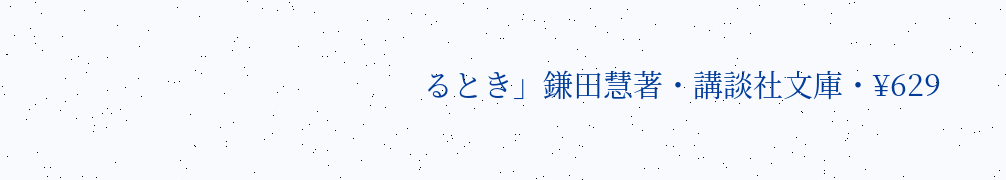るとき」鎌田慧著・講談社文庫・¥629